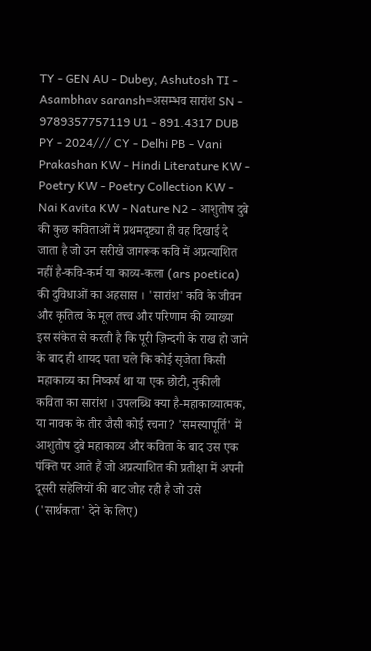TY - GEN AU - Dubey, Ashutosh TI - Asambhav saransh=असम्भव सारांश SN - 9789357757119 U1 - 891.4317 DUB PY - 2024/// CY - Delhi PB - Vani Prakashan KW - Hindi Literature KW - Poetry KW - Poetry Collection KW - Nai Kavita KW - Nature N2 - आशुतोष दुबे की कुछ कविताओं में प्रथमदृष्ट्या ही वह दिखाई दे जाता है जो उन सरीखे जागरूक कवि में अप्रत्याशित नहीं है-कवि-कर्म या काव्य-कला (ars poetica) की दुविधाओं का अहसास । 'सारांश' कवि के जीवन और कृतित्व के मूल तत्त्व और परिणाम की व्याख्या इस संकेत से करती है कि पूरी ज़िन्दगी के राख हो जाने के बाद ही शायद पता चले कि कोई सृजेता किसी महाकाव्य का निष्कर्ष था या एक छोटी, नुकीली कविता का सारांश । उपलब्धि क्या है-महाकाव्यात्मक, या नावक के तीर जैसी कोई रचना? 'समस्यापूर्ति' में आशुतोष दुबे महाकाव्य और कविता के बाद उस एक पंक्ति पर आते हैं जो अप्रत्याशित की प्रतीक्षा में अपनी दूसरी सहेलियों की बाट जोह रही है जो उसे ('सार्थकता' देने के लिए)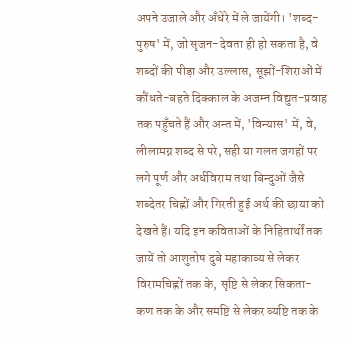अपने उजाले और अँधेरे में ले जायेंगी। 'शब्द-पुरुष' में, जो सृजन-देवता ही हो सकता है, वे शब्दों की पीड़ा और उल्लास, सूझों-शिराओं में कौंधते-बहते दिक्काल के अजम्न विद्युत-प्रवाह तक पहुँचते हैं और अन्त में, 'विन्यास' में, वे, लीलामग्न शब्द से परे, सही या गलत जगहों पर लगे पूर्ण और अर्धविराम तथा बिन्दुओं जैसे शब्देतर चिह्नों और गिरती हुई अर्थ की छाया को देखते हैं। यदि इन कविताओं के निहितार्थों तक जायें तो आशुतोष दुबे महाकाव्य से लेकर विरामचिह्नों तक के, सृष्टि से लेकर सिकता-कण तक के और समष्टि से लेकर व्यष्टि तक के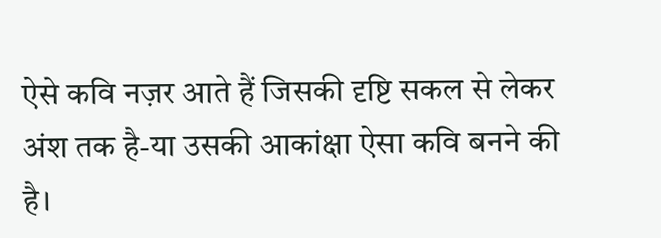ऐसे कवि नज़र आते हैं जिसकी दृष्टि सकल से लेकर अंश तक है-या उसकी आकांक्षा ऐसा कवि बनने की है।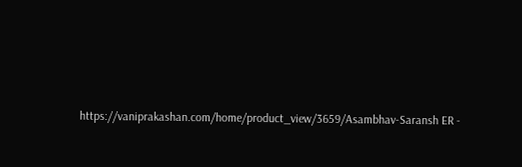https://vaniprakashan.com/home/product_view/3659/Asambhav-Saransh ER -